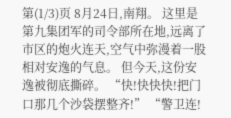第(1/3)页 8月24日,南翔。 这里是第九集团军的司令部所在地,远离了市区的炮火连天,空气中弥漫着一股相对安逸的气息。 但今天,这份安逸被彻底撕碎。 “快!快快快!把门口那几个沙袋摆整齐!” “警卫连!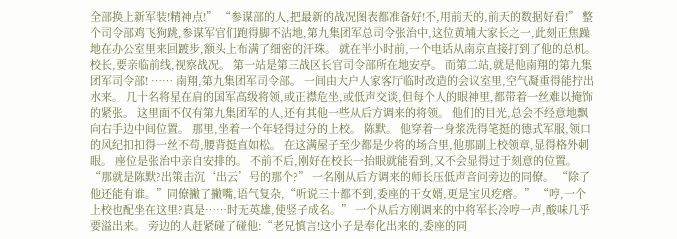全部换上新军装!精神点!” “参谋部的人,把最新的战况图表都准备好!不,用前天的,前天的数据好看!” 整个司令部鸡飞狗跳,参谋军官们跑得脚不沾地,第九集团军总司令张治中,这位黄埔大家长之一,此刻正焦躁地在办公室里来回踱步,额头上布满了细密的汗珠。 就在半小时前,一个电话从南京直接打到了他的总机。 校长,要亲临前线,视察战况。 第一站是第三战区长官司令部所在地安亭。 而第二站,就是他南翔的第九集团军司令部! …… 南翔,第九集团军司令部。 一间由大户人家客厅临时改造的会议室里,空气凝重得能拧出水来。 几十名将星在肩的国军高级将领,或正襟危坐,或低声交谈,但每个人的眼神里,都带着一丝难以掩饰的紧张。 这里面不仅有第九集团军的人,还有其他一些从后方调来的将领。 他们的目光,总会不经意地飘向右手边中间位置。 那里,坐着一个年轻得过分的上校。 陈默。 他穿着一身浆洗得笔挺的德式军服,领口的风纪扣扣得一丝不苟,腰背挺直如松。 在这满屋子至少都是少将的场合里,他那副上校领章,显得格外刺眼。 座位是张治中亲自安排的。 不前不后,刚好在校长一抬眼就能看到,又不会显得过于刻意的位置。 “那就是陈默?出策击沉‘出云’号的那个?” 一名刚从后方调来的师长压低声音问旁边的同僚。 “除了他还能有谁。”同僚撇了撇嘴,语气复杂,“听说三十都不到,委座的干女婿,更是宝贝疙瘩。” “哼,一个上校也配坐在这里?真是……时无英雄,使竖子成名。” 一个从后方刚调来的中将军长冷哼一声,酸味几乎要溢出来。 旁边的人赶紧碰了碰他:“老兄慎言!这小子是奉化出来的,委座的同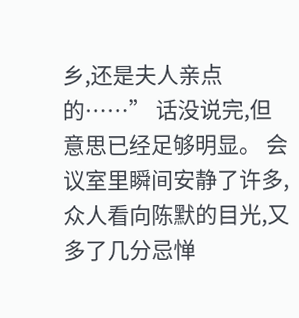乡,还是夫人亲点的……” 话没说完,但意思已经足够明显。 会议室里瞬间安静了许多,众人看向陈默的目光,又多了几分忌惮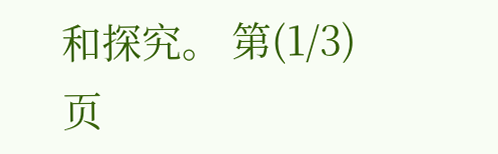和探究。 第(1/3)页